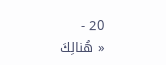20 -
« هُنالِكَ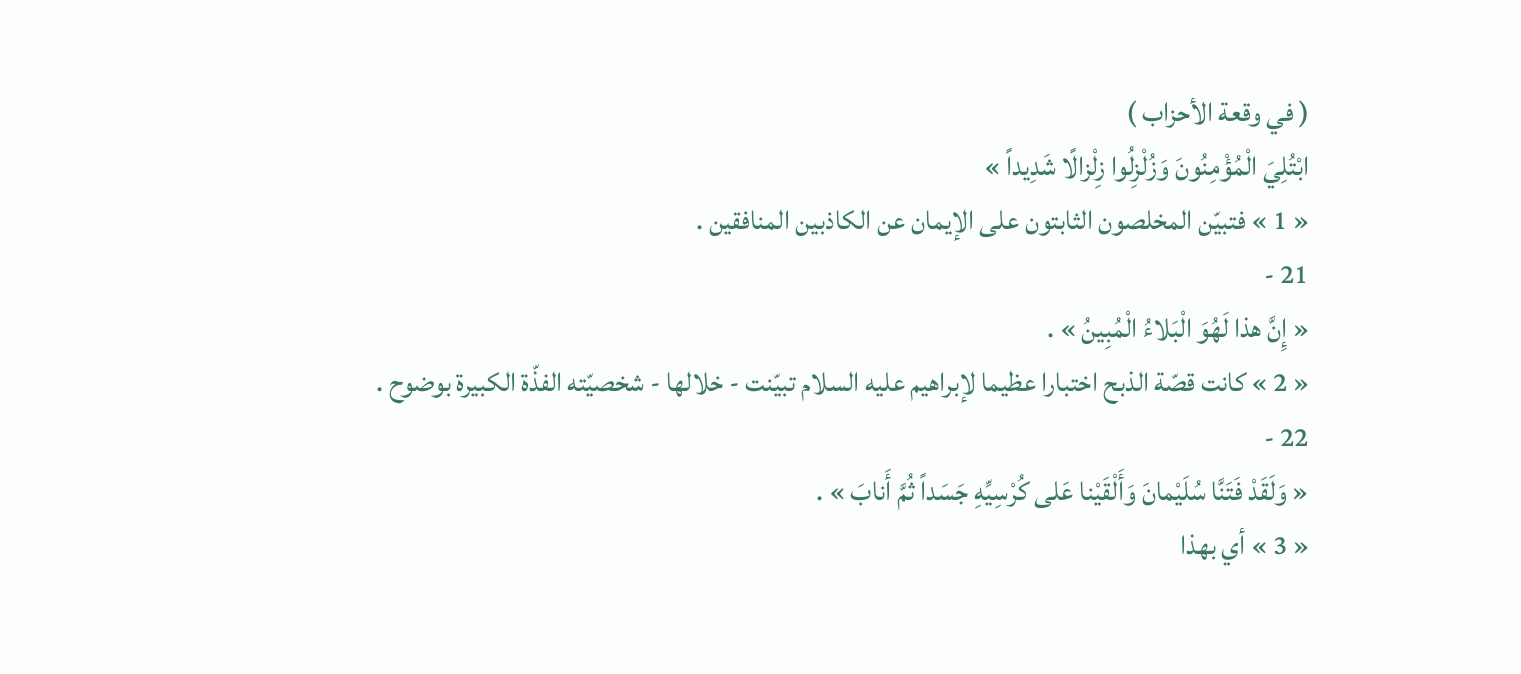( في وقعة الأحزاب )
ابْتُلِيَ الْمُؤْمِنُونَ وَزُلْزِلُوا زِلْزالًا شَدِيداً »
« 1 » فتبيّن المخلصون الثابتون على الإيمان عن الكاذبين المنافقين .
21 -
« إِنَّ هذا لَهُوَ الْبَلاءُ الْمُبِينُ » .
« 2 » كانت قصّة الذبح اختبارا عظيما لإبراهيم عليه السلام تبيّنت - خلالها - شخصيّته الفذّة الكبيرة بوضوح .
22 -
« وَلَقَدْ فَتَنَّا سُلَيْمانَ وَأَلْقَيْنا عَلى كُرْسِيِّهِ جَسَداً ثُمَّ أَنابَ » .
« 3 » أي بهذا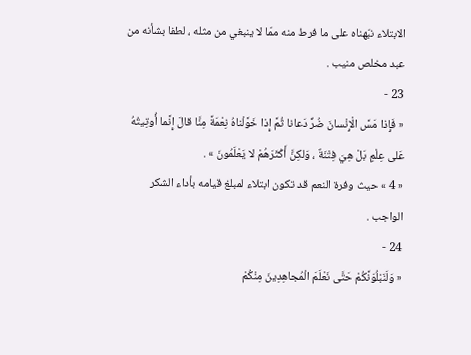الابتلاء نبّهناه على ما فرط منه ممّا لا ينبغي من مثله ، لطفا بشأنه من عبد مخلص منيب .
23 -
« فَإِذا مَسَّ الْإِنْسانَ ضُرٌّ دَعانا ثُمَّ إِذا خَوَّلْناهُ نِعْمَةً مِنَّا قالَ إِنَّما أُوتِيتُهُ عَلى عِلْمٍ بَلْ هِيَ فِتْنَةٌ ، وَلكِنَّ أَكْثَرَهُمْ لا يَعْلَمُونَ » .
« 4 » حيث وفرة النعم قد تكون ابتلاء لمبلغ قيامه بأداء الشكر الواجب .
24 -
« وَلَنَبْلُوَنَّكُمْ حَتَّى نَعْلَمَ الْمُجاهِدِينَ مِنْكُمْ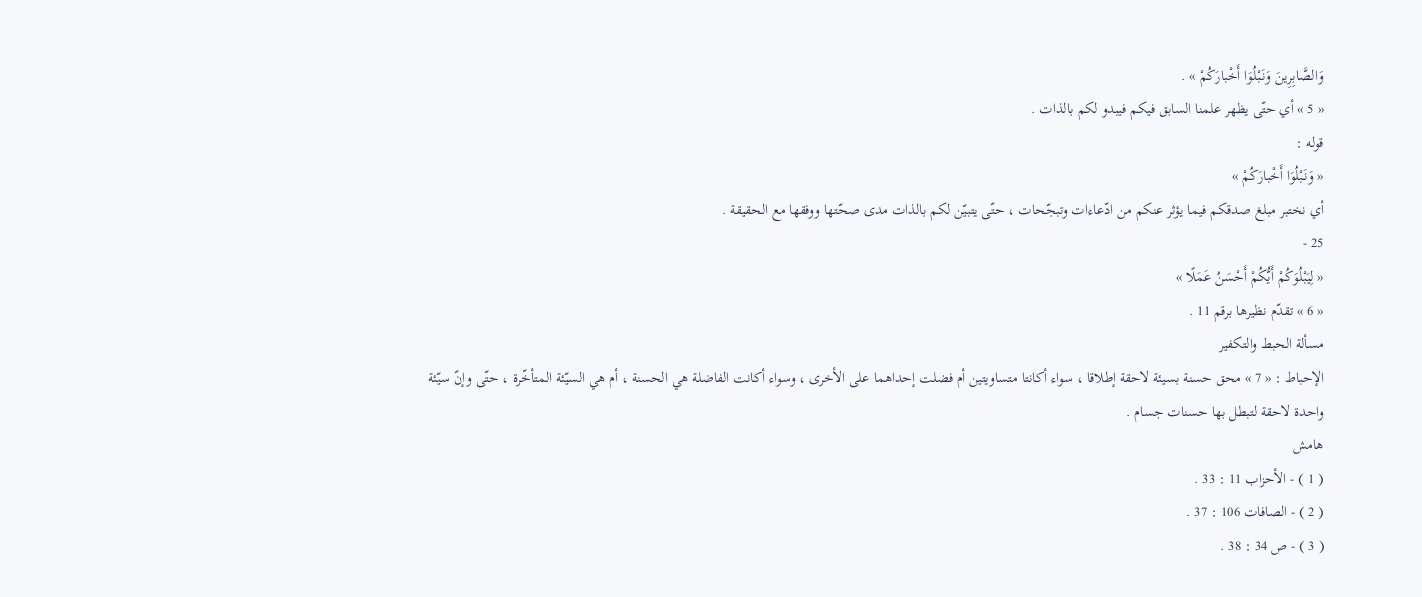وَالصَّابِرِينَ وَنَبْلُوَا أَخْبارَكُمْ » .
« 5 » أي حتّى يظهر علمنا السابق فيكم فيبدو لكم بالذات .
قوله :
« وَنَبْلُوَا أَخْبارَكُمْ »
أي نختبر مبلغ صدقكم فيما يؤثر عنكم من ادّعاءات وتبجّحات ، حتّى يتبيّن لكم بالذات مدى صحّتها ووفقها مع الحقيقة .
25 -
« لِيَبْلُوَكُمْ أَيُّكُمْ أَحْسَنُ عَمَلًا »
« 6 » تقدّم نظيرها برقم 11 .
مسألة الحبط والتكفير
الإحباط : « 7 » محق حسنة بسيئة لاحقة إطلاقا ، سواء أكانتا متساويتين أم فضلت إحداهما على الأخرى ، وسواء أكانت الفاضلة هي الحسنة ، أم هي السيّئة المتأخّرة ، حتّى وإنّ سيّئة واحدة لاحقة لتبطل بها حسنات جسام .
هامش
( 1 ) - الأحزاب 11 : 33 .
( 2 ) - الصافات 106 : 37 .
( 3 ) - ص 34 : 38 .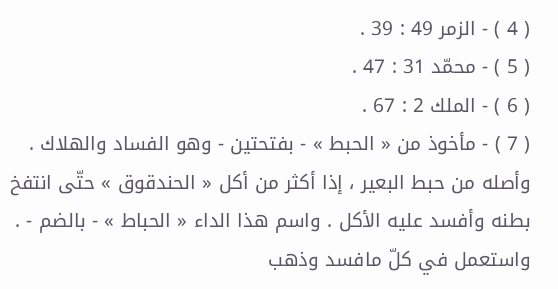( 4 ) - الزمر 49 : 39 .
( 5 ) - محمّد 31 : 47 .
( 6 ) - الملك 2 : 67 .
( 7 ) - مأخوذ من « الحبط » - بفتحتين - وهو الفساد والهلاك . وأصله من حبط البعير ، إذا أكثر من أكل « الحندقوق » حتّى انتفخ بطنه وأفسد عليه الأكل . واسم هذا الداء « الحباط » - بالضم - . واستعمل في كلّ مافسد وذهب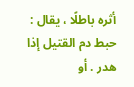أثره باطلًا ، يقال : حبط دم القتيل إذا هدر . أو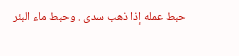حبط عمله إذا ذهب سدى . وحبط ماء البئر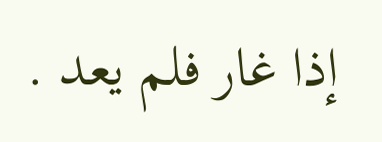إذا غار فلم يعد .